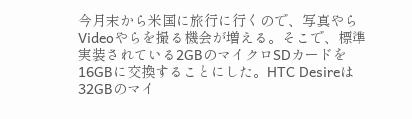今月末から米国に旅行に行くので、写真やらVideoやらを撮る機会が増える。そこで、標準実装されている2GBのマイクロSDカードを16GBに交換することにした。HTC Desireは32GBのマイ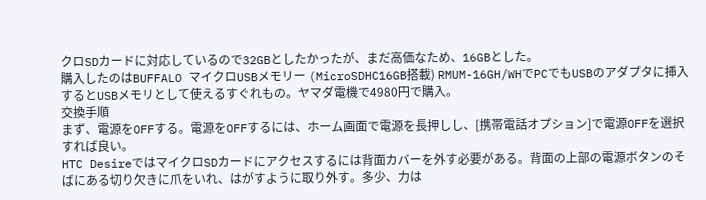クロSDカードに対応しているので32GBとしたかったが、まだ高価なため、16GBとした。
購入したのはBUFFALO マイクロUSBメモリー (MicroSDHC16GB搭載) RMUM-16GH/WHでPCでもUSBのアダプタに挿入するとUSBメモリとして使えるすぐれもの。ヤマダ電機で4980円で購入。
交換手順
まず、電源をOFFする。電源をOFFするには、ホーム画面で電源を長押しし、[携帯電話オプション]で電源OFFを選択すれば良い。
HTC DesireではマイクロSDカードにアクセスするには背面カバーを外す必要がある。背面の上部の電源ボタンのそばにある切り欠きに爪をいれ、はがすように取り外す。多少、力は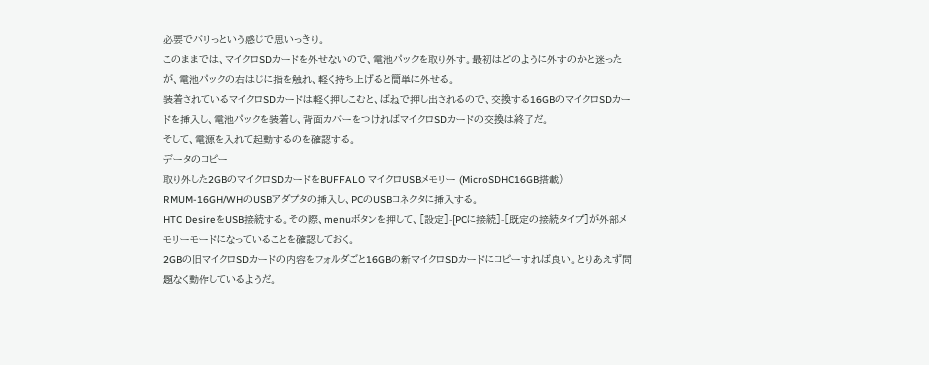必要でバリっという感じで思いっきり。
このままでは、マイクロSDカードを外せないので、電池パックを取り外す。最初はどのように外すのかと迷ったが、電池パックの右はじに指を触れ、軽く持ち上げると簡単に外せる。
装着されているマイクロSDカードは軽く押しこむと、ばねで押し出されるので、交換する16GBのマイクロSDカードを挿入し、電池パックを装着し、背面カバーをつければマイクロSDカードの交換は終了だ。
そして、電源を入れて起動するのを確認する。
データのコピー
取り外した2GBのマイクロSDカードをBUFFALO マイクロUSBメモリー (MicroSDHC16GB搭載) RMUM-16GH/WHのUSBアダプタの挿入し、PCのUSBコネクタに挿入する。
HTC DesireをUSB接続する。その際、menuボタンを押して、[設定]-[PCに接続]-[既定の接続タイプ]が外部メモリーモードになっていることを確認しておく。
2GBの旧マイクロSDカードの内容をフォルダごと16GBの新マイクロSDカードにコピーすれば良い。とりあえず問題なく動作しているようだ。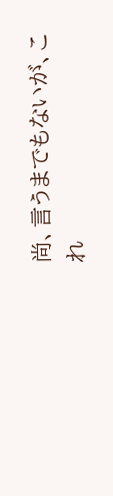尚、言うまでもないが、これ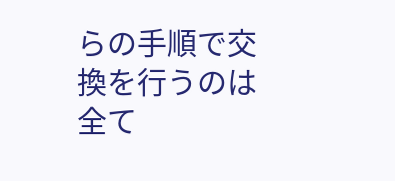らの手順で交換を行うのは全て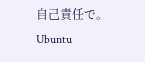自己責任で。
Ubuntu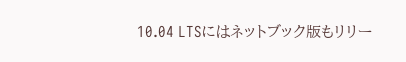10.04 LTSにはネットブック版もリリー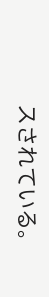スされている。